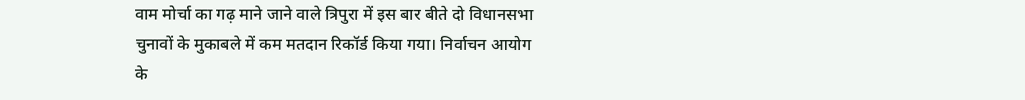वाम मोर्चा का गढ़ माने जाने वाले त्रिपुरा में इस बार बीते दो विधानसभा चुनावों के मुकाबले में कम मतदान रिकॉर्ड किया गया। निर्वाचन आयोग के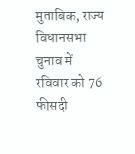मुताबिक, राज्य विधानसभा चुनाव में रविवार को 76 फीसदी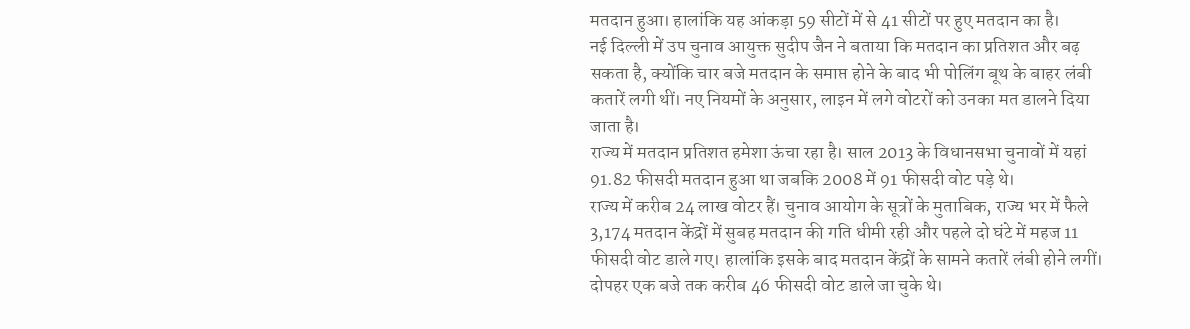मतदान हुआ। हालांकि यह आंकड़ा 59 सीटों में से 41 सीटों पर हुए मतदान का है।
नई दिल्ली में उप चुनाव आयुक्त सुदीप जैन ने बताया कि मतदान का प्रतिशत और बढ़ सकता है, क्योंकि चार बजे मतदान के समाप्त होने के बाद भी पोलिंग बूथ के बाहर लंबी कतारें लगी थीं। नए नियमों के अनुसार, लाइन में लगे वोटरों को उनका मत डालने दिया जाता है।
राज्य में मतदान प्रतिशत हमेशा ऊंचा रहा है। साल 2013 के विधानसभा चुनावों में यहां 91.82 फीसदी मतदान हुआ था जबकि 2008 में 91 फीसदी वोट पड़े थे।
राज्य में करीब 24 लाख वोटर हैं। चुनाव आयोग के सूत्रों के मुताबिक, राज्य भर में फैले 3,174 मतदान केंद्रों में सुबह मतदान की गति धीमी रही और पहले दो घंटे में महज 11 फीसदी वोट डाले गए। हालांकि इसके बाद मतदान केंद्रों के सामने कतारें लंबी होने लगीं। दोपहर एक बजे तक करीब 46 फीसदी वोट डाले जा चुके थे।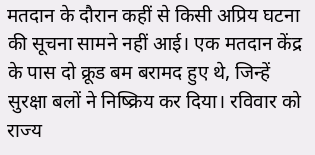मतदान के दौरान कहीं से किसी अप्रिय घटना की सूचना सामने नहीं आई। एक मतदान केंद्र के पास दो क्रूड बम बरामद हुए थे, जिन्हें सुरक्षा बलों ने निष्क्रिय कर दिया। रविवार को राज्य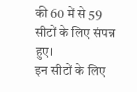की 60 में से 59 सीटों के लिए संपन्न हुए।
इन सीटों के लिए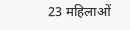23 महिलाओं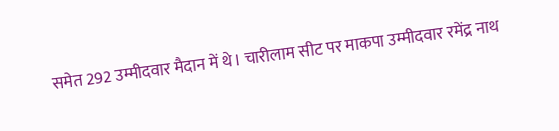समेत 292 उम्मीदवार मैदान में थे। चारीलाम सीट पर माकपा उम्मीदवार रमेंद्र नाथ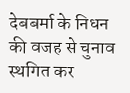देबबर्मा के निधन की वजह से चुनाव स्थगित कर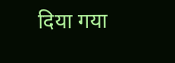दिया गया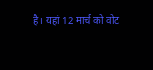है। यहां 12 मार्च को वोट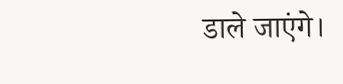डाले जाएंगे।